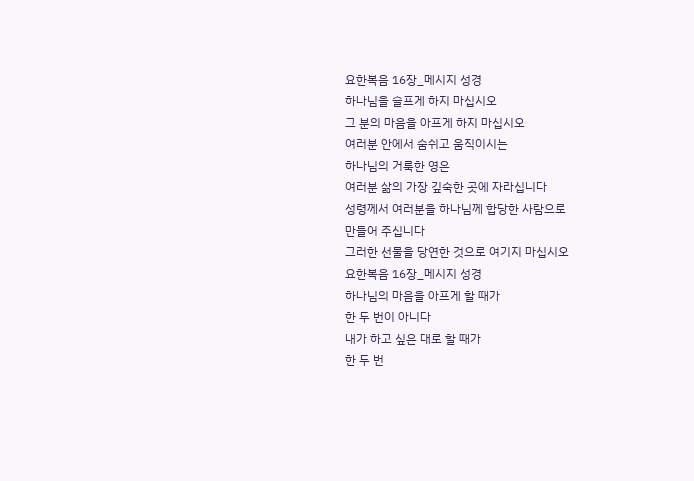요한복음 16장_메시지 성경
하나님을 슬프게 하지 마십시오
그 분의 마음을 아프게 하지 마십시오
여러분 안에서 숨쉬고 움직이시는
하나님의 거룩한 영은
여러분 삶의 가장 깊숙한 곳에 자라십니다
성령께서 여러분을 하나님께 합당한 사람으로
만들어 주십니다
그러한 선물을 당연한 것으로 여기지 마십시오
요한복음 16장_메시지 성경
하나님의 마음을 아프게 할 때가
한 두 번이 아니다
내가 하고 싶은 대로 할 때가
한 두 번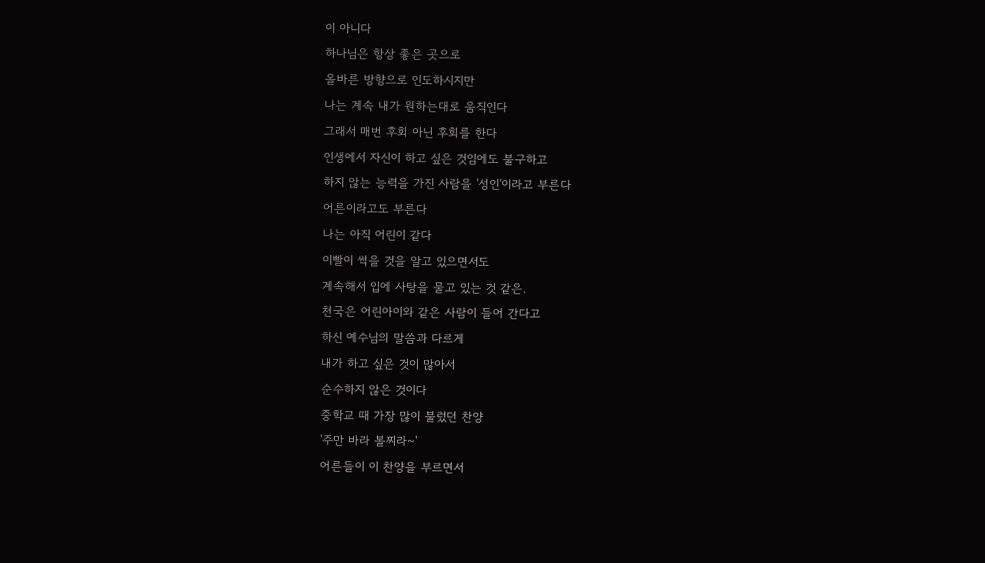이 아니다
하나님은 항상 좋은 곳으로
올바른 방향으로 인도하시지만
나는 계속 내가 원하는대로 움직인다
그래서 매번 후회 아닌 후회를 한다
인생에서 자신이 하고 싶은 것임에도 불구하고
하지 않는 능력을 가진 사람을 '성인'이라고 부른다
어른이라고도 부른다
나는 아직 어린이 같다
이빨이 썩을 것을 알고 있으면서도
계속해서 입에 사탕을 물고 있는 것 같은.
천국은 어린아이와 같은 사람이 들어 간다고
하신 예수님의 말씀과 다르게
내가 하고 싶은 것이 많아서
순수하지 않은 것이다
중학교 때 가장 많이 불렀던 찬양
'주만 바라 볼찌라~'
어른들이 이 찬양을 부르면서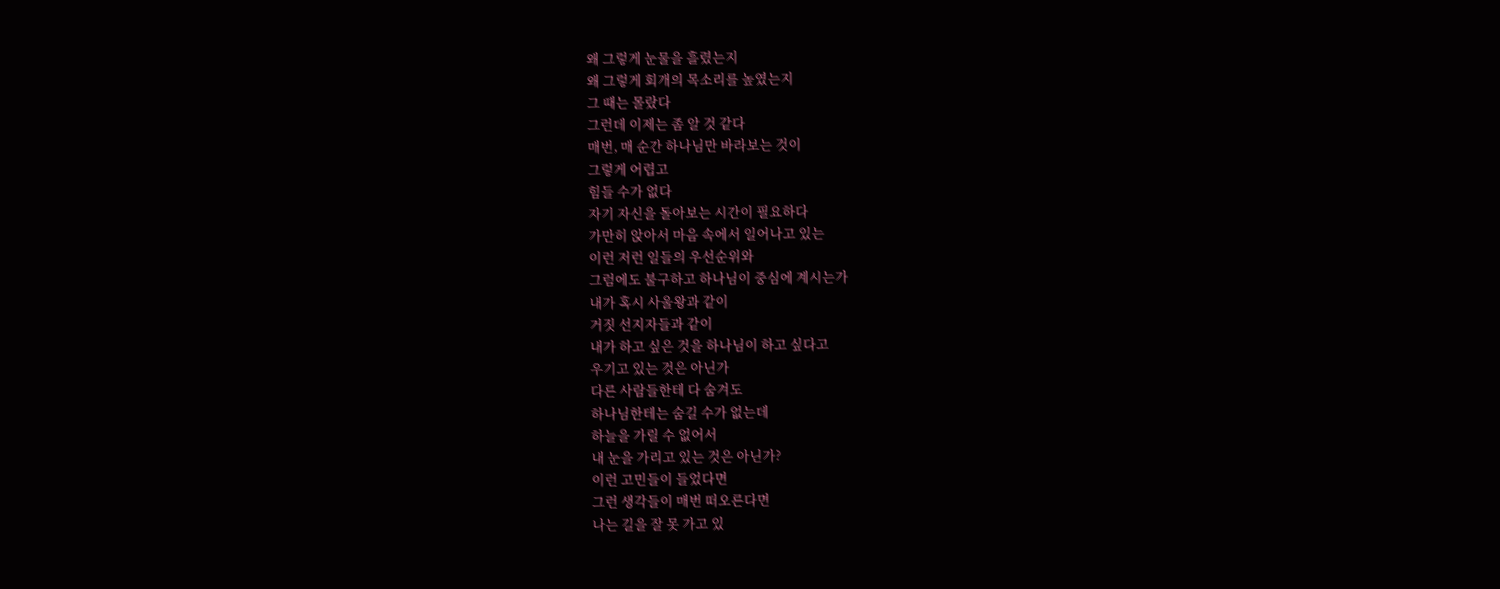왜 그렇게 눈물을 흘렸는지
왜 그렇게 회개의 목소리를 높였는지
그 때는 몰랐다
그런데 이제는 좀 알 것 같다
매번, 매 순간 하나님만 바라보는 것이
그렇게 어렵고
힘들 수가 없다
자기 자신을 돌아보는 시간이 필요하다
가만히 앉아서 마음 속에서 일어나고 있는
이런 저런 일들의 우선순위와
그럼에도 불구하고 하나님이 중심에 계시는가
내가 혹시 사울왕과 같이
거짓 선지자들과 같이
내가 하고 싶은 것을 하나님이 하고 싶다고
우기고 있는 것은 아닌가
다른 사람들한테 다 숨겨도
하나님한테는 숨길 수가 없는데
하늘을 가릴 수 없어서
내 눈을 가리고 있는 것은 아닌가?
이런 고민들이 들었다면
그런 생각들이 매번 떠오른다면
나는 길을 잘 못 가고 있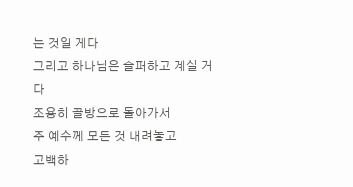는 것일 게다
그리고 하나님은 슬퍼하고 계실 거다
조용히 골방으로 돌아가서
주 예수께 모든 것 내려놓고
고백하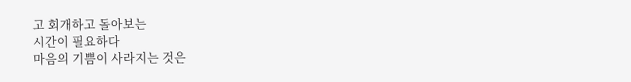고 회개하고 돌아보는
시간이 필요하다
마음의 기쁨이 사라지는 것은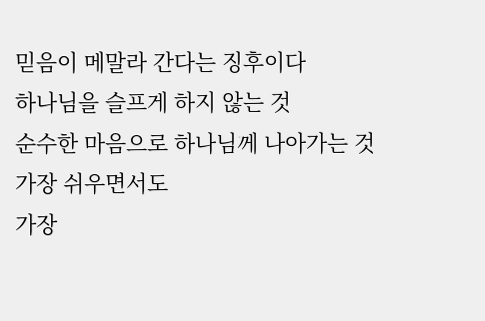믿음이 메말라 간다는 징후이다
하나님을 슬프게 하지 않는 것
순수한 마음으로 하나님께 나아가는 것
가장 쉬우면서도
가장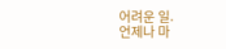어려운 일.
언제나 마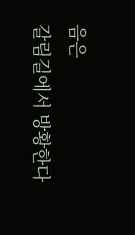음은
갈림길에서 방황한다